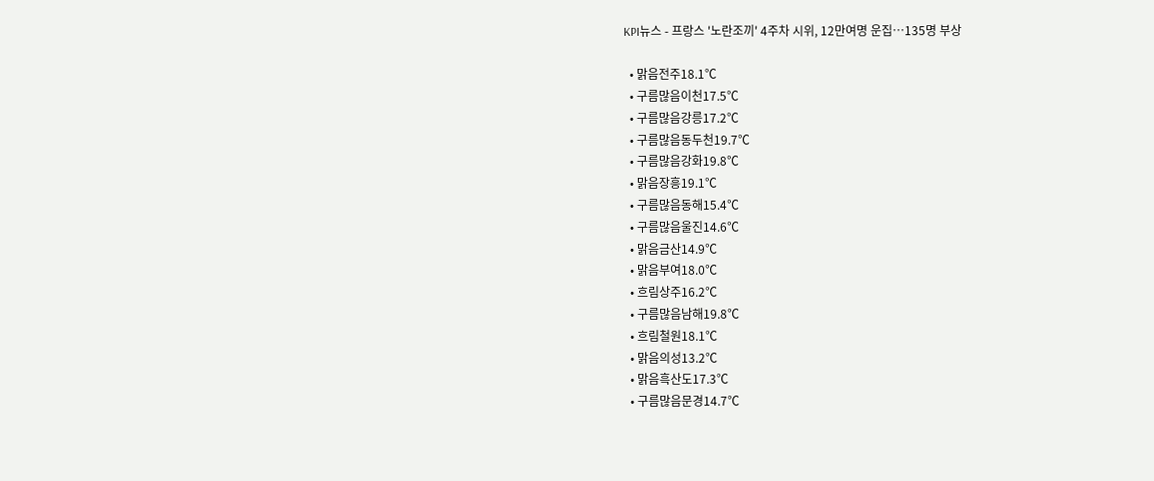KPI뉴스 - 프랑스 '노란조끼' 4주차 시위, 12만여명 운집…135명 부상

  • 맑음전주18.1℃
  • 구름많음이천17.5℃
  • 구름많음강릉17.2℃
  • 구름많음동두천19.7℃
  • 구름많음강화19.8℃
  • 맑음장흥19.1℃
  • 구름많음동해15.4℃
  • 구름많음울진14.6℃
  • 맑음금산14.9℃
  • 맑음부여18.0℃
  • 흐림상주16.2℃
  • 구름많음남해19.8℃
  • 흐림철원18.1℃
  • 맑음의성13.2℃
  • 맑음흑산도17.3℃
  • 구름많음문경14.7℃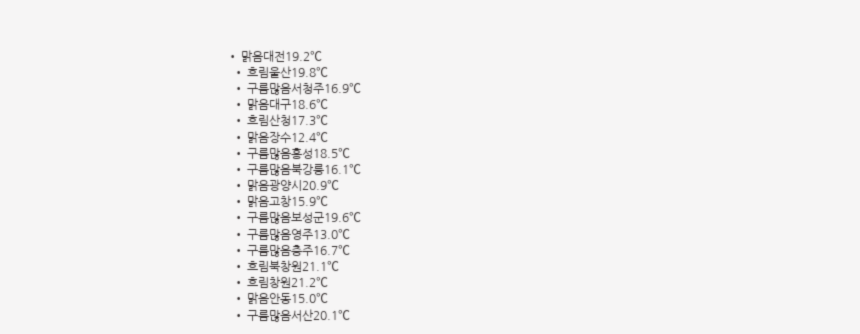• 맑음대전19.2℃
  • 흐림울산19.8℃
  • 구름많음서청주16.9℃
  • 맑음대구18.6℃
  • 흐림산청17.3℃
  • 맑음장수12.4℃
  • 구름많음홍성18.5℃
  • 구름많음북강릉16.1℃
  • 맑음광양시20.9℃
  • 맑음고창15.9℃
  • 구름많음보성군19.6℃
  • 구름많음영주13.0℃
  • 구름많음충주16.7℃
  • 흐림북창원21.1℃
  • 흐림창원21.2℃
  • 맑음안동15.0℃
  • 구름많음서산20.1℃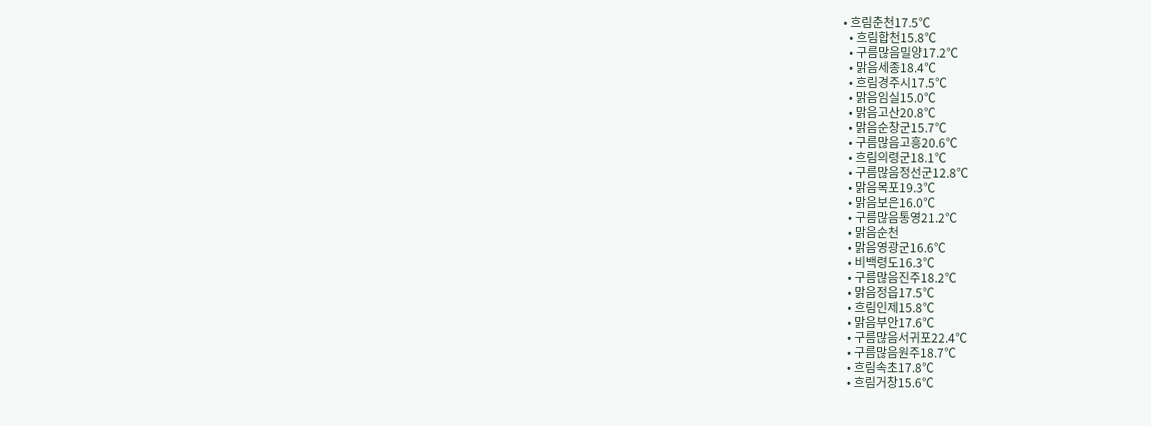• 흐림춘천17.5℃
  • 흐림합천15.8℃
  • 구름많음밀양17.2℃
  • 맑음세종18.4℃
  • 흐림경주시17.5℃
  • 맑음임실15.0℃
  • 맑음고산20.8℃
  • 맑음순창군15.7℃
  • 구름많음고흥20.6℃
  • 흐림의령군18.1℃
  • 구름많음정선군12.8℃
  • 맑음목포19.3℃
  • 맑음보은16.0℃
  • 구름많음통영21.2℃
  • 맑음순천
  • 맑음영광군16.6℃
  • 비백령도16.3℃
  • 구름많음진주18.2℃
  • 맑음정읍17.5℃
  • 흐림인제15.8℃
  • 맑음부안17.6℃
  • 구름많음서귀포22.4℃
  • 구름많음원주18.7℃
  • 흐림속초17.8℃
  • 흐림거창15.6℃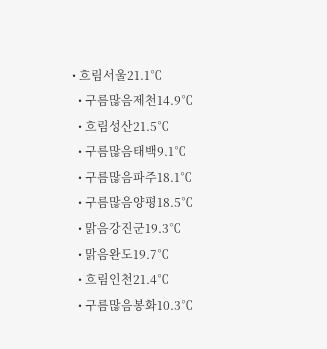• 흐림서울21.1℃
  • 구름많음제천14.9℃
  • 흐림성산21.5℃
  • 구름많음태백9.1℃
  • 구름많음파주18.1℃
  • 구름많음양평18.5℃
  • 맑음강진군19.3℃
  • 맑음완도19.7℃
  • 흐림인천21.4℃
  • 구름많음봉화10.3℃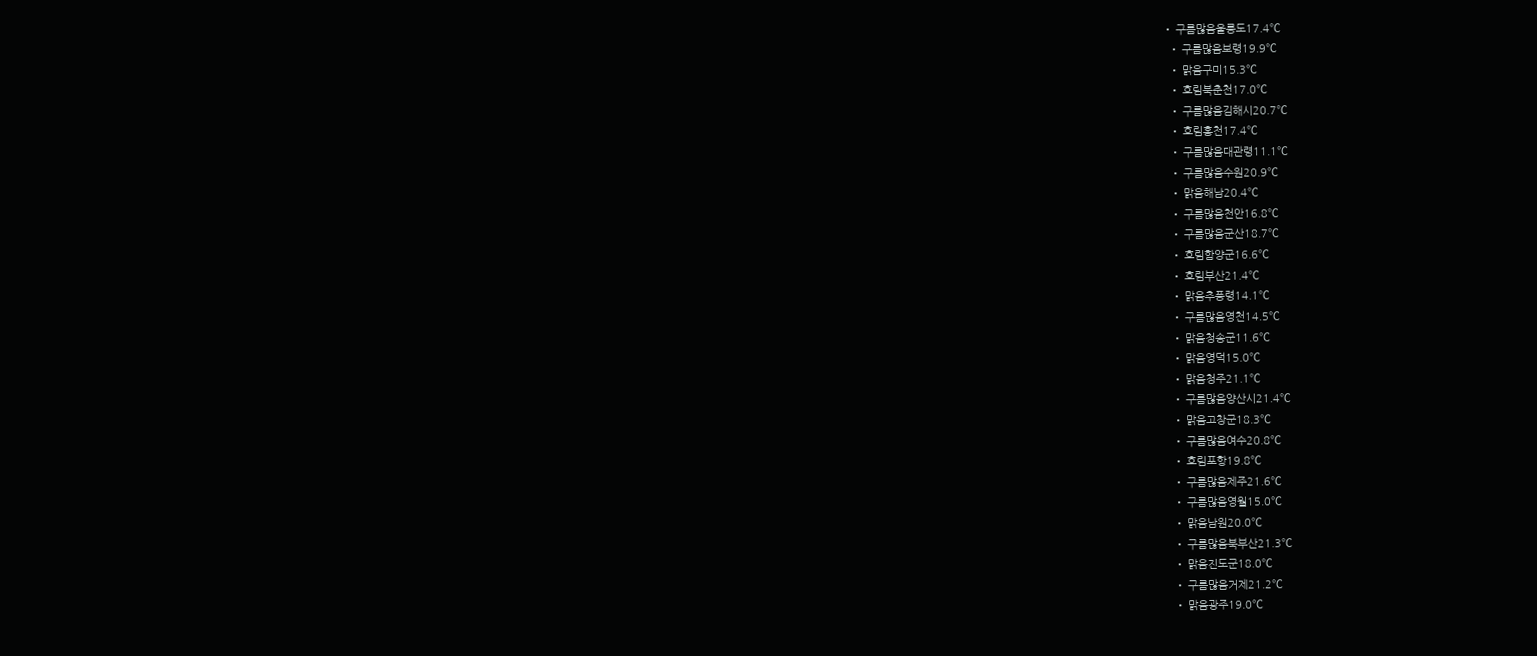• 구름많음울릉도17.4℃
  • 구름많음보령19.9℃
  • 맑음구미15.3℃
  • 흐림북춘천17.0℃
  • 구름많음김해시20.7℃
  • 흐림홍천17.4℃
  • 구름많음대관령11.1℃
  • 구름많음수원20.9℃
  • 맑음해남20.4℃
  • 구름많음천안16.8℃
  • 구름많음군산18.7℃
  • 흐림함양군16.6℃
  • 흐림부산21.4℃
  • 맑음추풍령14.1℃
  • 구름많음영천14.5℃
  • 맑음청송군11.6℃
  • 맑음영덕15.0℃
  • 맑음청주21.1℃
  • 구름많음양산시21.4℃
  • 맑음고창군18.3℃
  • 구름많음여수20.8℃
  • 흐림포항19.8℃
  • 구름많음제주21.6℃
  • 구름많음영월15.0℃
  • 맑음남원20.0℃
  • 구름많음북부산21.3℃
  • 맑음진도군18.0℃
  • 구름많음거제21.2℃
  • 맑음광주19.0℃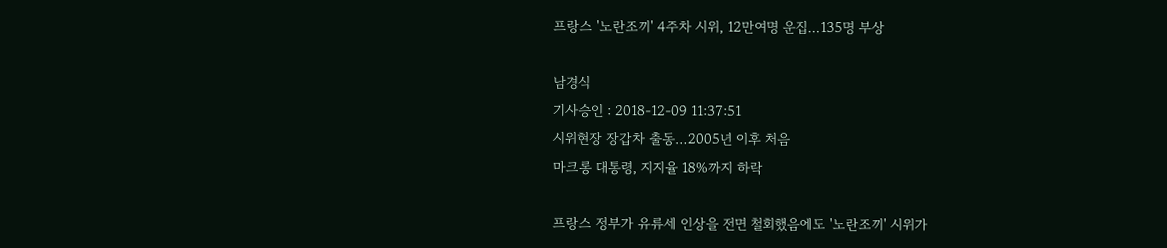프랑스 '노란조끼' 4주차 시위, 12만여명 운집…135명 부상

남경식
기사승인 : 2018-12-09 11:37:51
시위현장 장갑차 출동…2005년 이후 처음
마크롱 대통령, 지지율 18%까지 하락

프랑스 정부가 유류세 인상을 전면 철회했음에도 '노란조끼' 시위가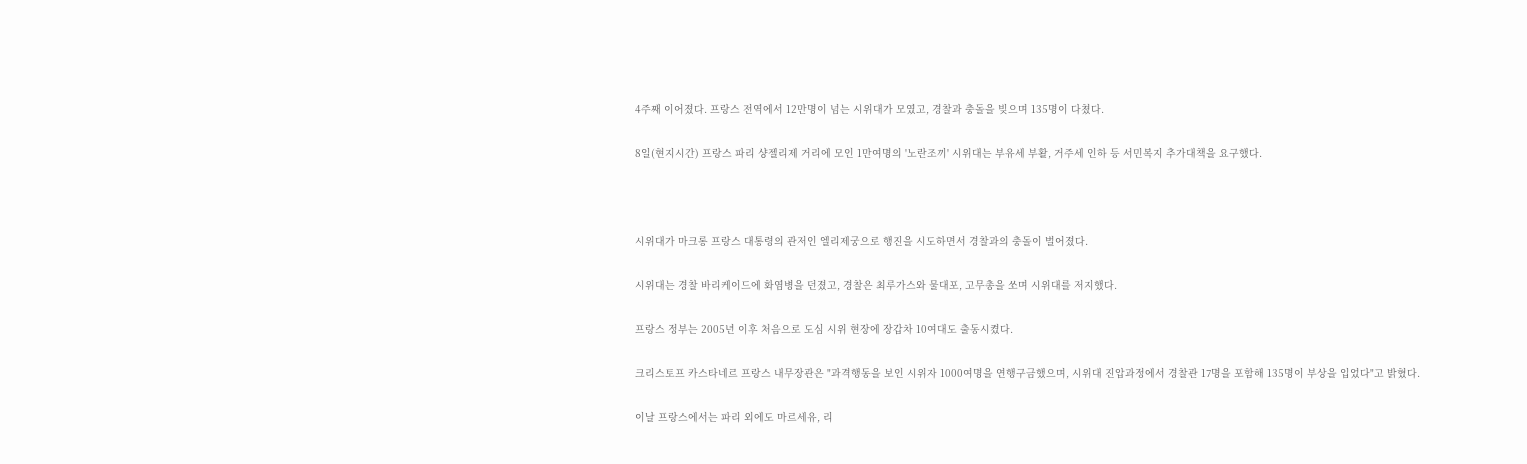4주째 이어졌다. 프랑스 전역에서 12만명이 넘는 시위대가 모였고, 경찰과 충돌을 빚으며 135명이 다쳤다.

8일(현지시간) 프랑스 파리 샹젤리제 거리에 모인 1만여명의 '노란조끼' 시위대는 부유세 부활, 거주세 인하 등 서민복지 추가대책을 요구했다.



시위대가 마크롱 프랑스 대통령의 관저인 엘리제궁으로 행진을 시도하면서 경찰과의 충돌이 벌어졌다.

시위대는 경찰 바리케이드에 화염병을 던졌고, 경찰은 최루가스와 물대포, 고무총을 쏘며 시위대를 저지했다.

프랑스 정부는 2005년 이후 처음으로 도심 시위 현장에 장갑차 10여대도 출동시켰다.

크리스토프 카스타네르 프랑스 내무장관은 "과격행동을 보인 시위자 1000여명을 연행구금했으며, 시위대 진압과정에서 경찰관 17명을 포함해 135명이 부상을 입었다"고 밝혔다.

이날 프랑스에서는 파리 외에도 마르세유, 리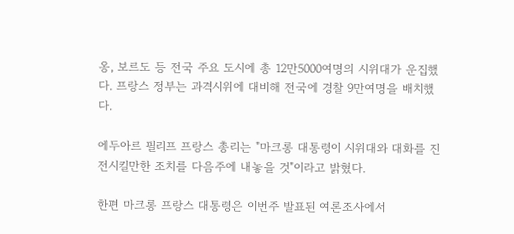옹, 보르도 등 전국 주요 도시에 총 12만5000여명의 시위대가 운집했다. 프랑스 정부는 과격시위에 대비해 전국에 경찰 9만여명을 배치했다.

에두아르 필리프 프랑스 총리는 "마크롱 대통령이 시위대와 대화를 진전시킬만한 조치를 다음주에 내놓을 것"이라고 밝혔다.

한편 마크롱 프랑스 대통령은 이번주 발표된 여론조사에서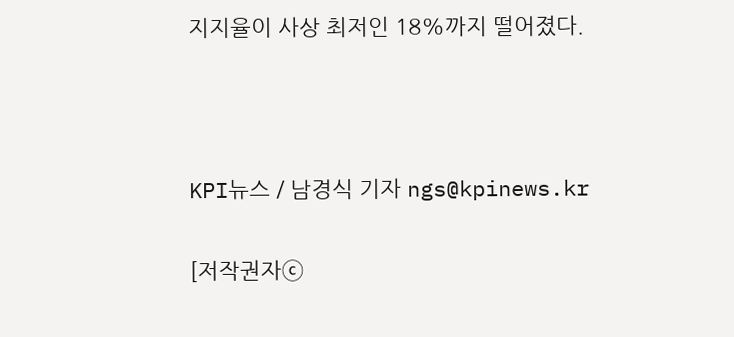지지율이 사상 최저인 18%까지 떨어졌다.



KPI뉴스 / 남경식 기자 ngs@kpinews.kr

[저작권자ⓒ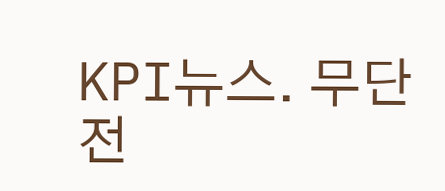KPI뉴스. 무단전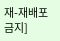재-재배포 금지]